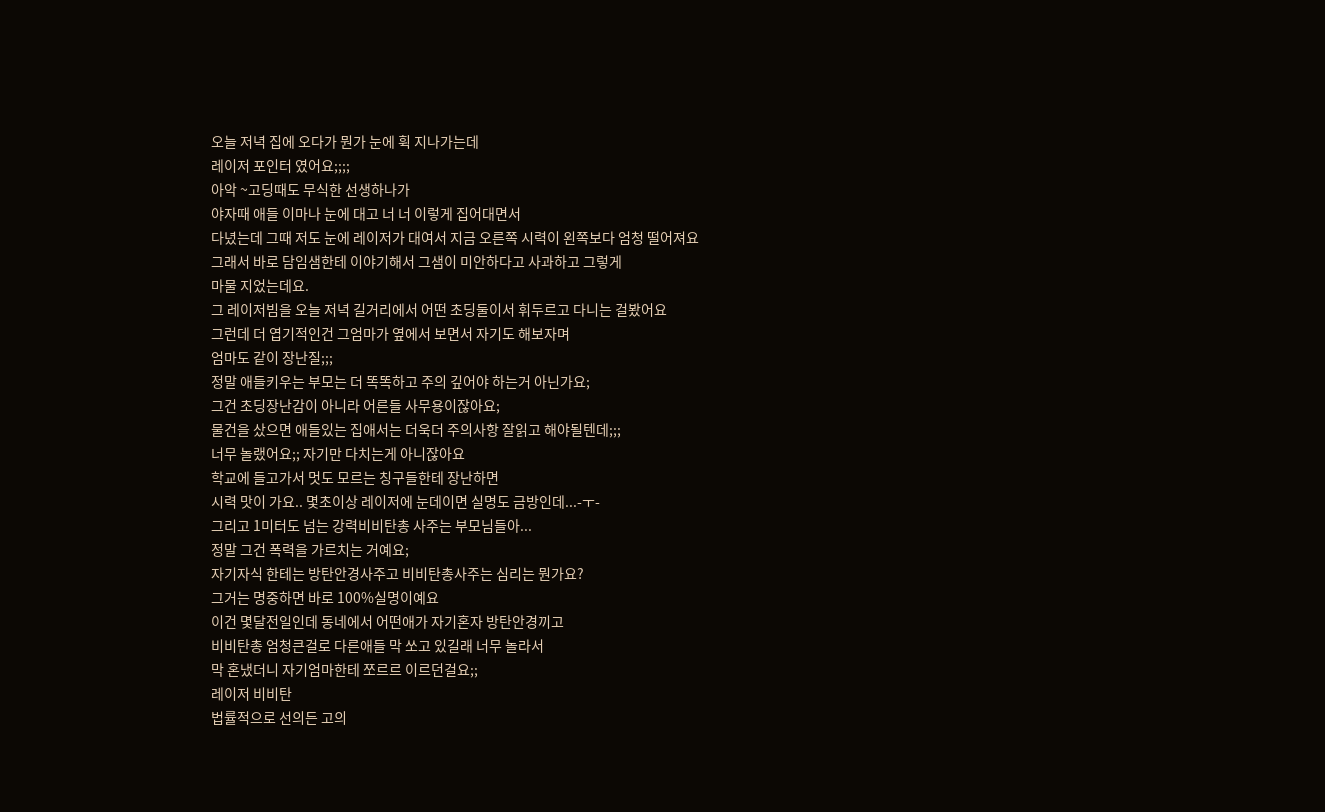오늘 저녁 집에 오다가 뭔가 눈에 휙 지나가는데
레이저 포인터 였어요;;;;
아악 ~고딩때도 무식한 선생하나가
야자때 애들 이마나 눈에 대고 너 너 이렇게 집어대면서
다녔는데 그때 저도 눈에 레이저가 대여서 지금 오른쪽 시력이 왼쪽보다 엄청 떨어져요
그래서 바로 담임샘한테 이야기해서 그샘이 미안하다고 사과하고 그렇게
마물 지었는데요.
그 레이저빔을 오늘 저녁 길거리에서 어떤 초딩둘이서 휘두르고 다니는 걸봤어요
그런데 더 엽기적인건 그엄마가 옆에서 보면서 자기도 해보자며
엄마도 같이 장난질;;;
정말 애들키우는 부모는 더 똑똑하고 주의 깊어야 하는거 아닌가요;
그건 초딩장난감이 아니라 어른들 사무용이잖아요;
물건을 샀으면 애들있는 집애서는 더욱더 주의사항 잘읽고 해야될텐데;;;
너무 놀랬어요;; 자기만 다치는게 아니잖아요
학교에 들고가서 멋도 모르는 칭구들한테 장난하면
시력 맛이 가요.. 몇초이상 레이저에 눈데이면 실명도 금방인데...-ㅜ-
그리고 1미터도 넘는 강력비비탄총 사주는 부모님들아...
정말 그건 폭력을 가르치는 거예요;
자기자식 한테는 방탄안경사주고 비비탄총사주는 심리는 뭔가요?
그거는 명중하면 바로 100%실명이예요
이건 몇달전일인데 동네에서 어떤애가 자기혼자 방탄안경끼고
비비탄총 엄청큰걸로 다른애들 막 쏘고 있길래 너무 놀라서
막 혼냈더니 자기엄마한테 쪼르르 이르던걸요;;
레이저 비비탄
법률적으로 선의든 고의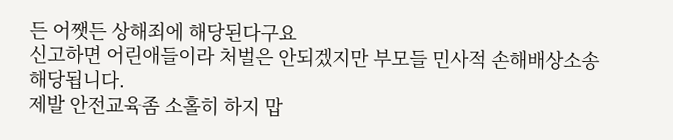든 어쨋든 상해죄에 해당된다구요
신고하면 어린애들이라 처벌은 안되겠지만 부모들 민사적 손해배상소송
해당됩니다.
제발 안전교육좀 소홀히 하지 맙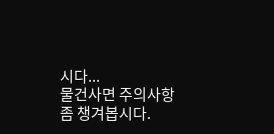시다...
물건사면 주의사항좀 챙겨봅시다.